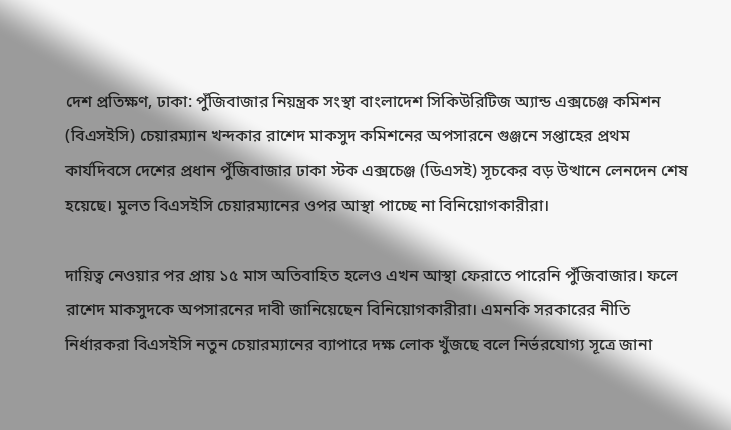দেশ প্রতিক্ষণ, ঢাকা: পুঁজিবাজার নিয়ন্ত্রক সংস্থা বাংলাদেশ সিকিউরিটিজ অ্যান্ড এক্সচেঞ্জ কমিশন (বিএসইসি) চেয়ারম্যান খন্দকার রাশেদ মাকসুদ কমিশনের অপসারনে গুঞ্জনে সপ্তাহের প্রথম কার্যদিবসে দেশের প্রধান পুঁজিবাজার ঢাকা স্টক এক্সচেঞ্জ (ডিএসই) সূচকের বড় উত্থানে লেনদেন শেষ হয়েছে। মুলত বিএসইসি চেয়ারম্যানের ওপর আস্থা পাচ্ছে না বিনিয়োগকারীরা।

দায়িত্ব নেওয়ার পর প্রায় ১৫ মাস অতিবাহিত হলেও এখন আস্থা ফেরাতে পারেনি পুঁজিবাজার। ফলে রাশেদ মাকসুদকে অপসারনের দাবী জানিয়েছেন বিনিয়োগকারীরা। এমনকি সরকারের নীতি নির্ধারকরা বিএসইসি নতুন চেয়ারম্যানের ব্যাপারে দক্ষ লোক খুঁজছে বলে নির্ভরযোগ্য সূত্রে জানা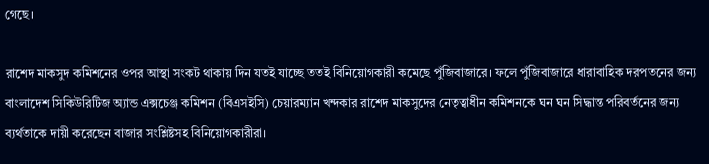গেছে।

রাশেদ মাকসুদ কমিশনের ওপর আস্থা সংকট থাকায় দিন যতই যাচ্ছে ততই বিনিয়োগকারী কমেছে পুঁজিবাজারে। ফলে পুঁজিবাজারে ধারাবাহিক দরপতনের জন্য বাংলাদেশ সিকিউরিটিজ অ্যান্ড এক্সচেঞ্জ কমিশন (বিএসইসি) চেয়ারম্যান খন্দকার রাশেদ মাকসুদের নেতৃত্বাধীন কমিশনকে ঘন ঘন সিদ্ধান্ত পরিবর্তনের জন্য ব্যর্থতাকে দায়ী করেছেন বাজার সংশ্লিষ্টসহ বিনিয়োগকারীরা।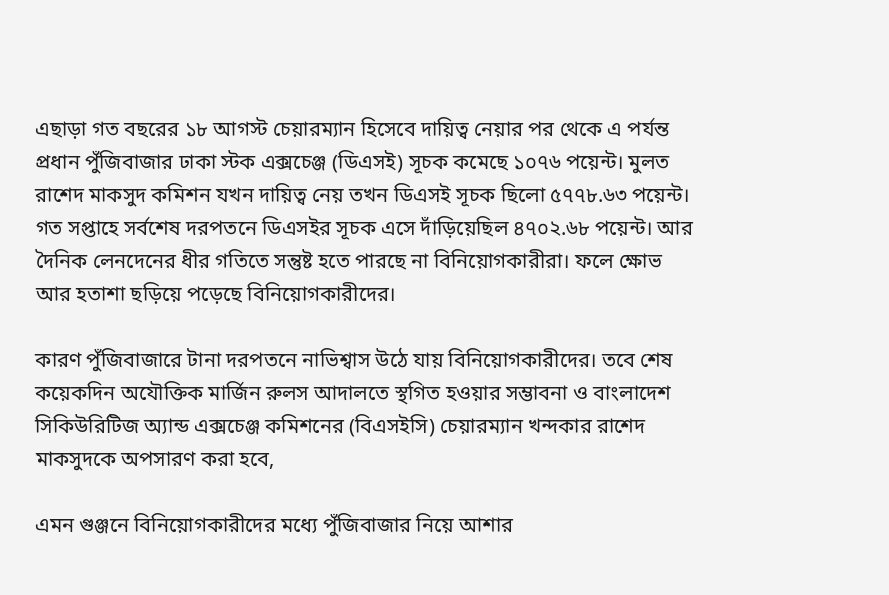এছাড়া গত বছরের ১৮ আগস্ট চেয়ারম্যান হিসেবে দায়িত্ব নেয়ার পর থেকে এ পর্যন্ত প্রধান পুঁজিবাজার ঢাকা স্টক এক্সচেঞ্জ (ডিএসই) সূচক কমেছে ১০৭৬ পয়েন্ট। মুলত রাশেদ মাকসুদ কমিশন যখন দায়িত্ব নেয় তখন ডিএসই সূচক ছিলো ৫৭৭৮.৬৩ পয়েন্ট। গত সপ্তাহে সর্বশেষ দরপতনে ডিএসইর সূচক এসে দাঁড়িয়েছিল ৪৭০২.৬৮ পয়েন্ট। আর দৈনিক লেনদেনের ধীর গতিতে সন্তুষ্ট হতে পারছে না বিনিয়োগকারীরা। ফলে ক্ষোভ আর হতাশা ছড়িয়ে পড়েছে বিনিয়োগকারীদের।

কারণ পুঁজিবাজারে টানা দরপতনে নাভিশ্বাস উঠে যায় বিনিয়োগকারীদের। তবে শেষ কয়েকদিন অযৌক্তিক মার্জিন রুলস আদালতে স্থগিত হওয়ার সম্ভাবনা ও বাংলাদেশ সিকিউরিটিজ অ্যান্ড এক্সচেঞ্জ কমিশনের (বিএসইসি) চেয়ারম্যান খন্দকার রাশেদ মাকসুদকে অপসারণ করা হবে,

এমন গুঞ্জনে বিনিয়োগকারীদের মধ্যে পুঁজিবাজার নিয়ে আশার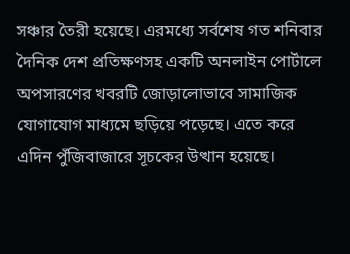সঞ্চার তৈরী হয়েছে। এরমধ্যে সর্বশেষ গত শনিবার দৈনিক দেশ প্রতিক্ষণসহ একটি অনলাইন পোর্টালে অপসারণের খবরটি জোড়ালোভাবে সামাজিক যোগাযোগ মাধ্যমে ছড়িয়ে পড়েছে। এতে করে এদিন পুঁজিবাজারে সূচকের উত্থান হয়েছে।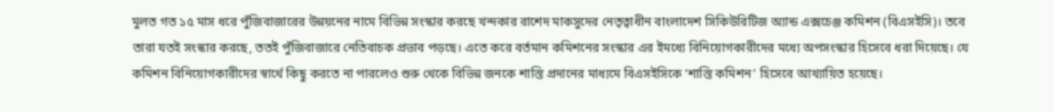মুলত গত ১৫ মাস ধরে পুঁজিবাজারের উন্নয়নের নামে বিভিন্ন সংস্কার করছে খন্দকার রাশেদ মাকসুদের নেতৃত্বাধীন বাংলাদেশ সিকিউরিটিজ অ্যান্ড এক্সচেঞ্জ কমিশন (বিএসইসি)। তবে তারা যতই সংস্কার করছে, ততই পুঁজিবাজারে নেতিবাচক প্রভাব পড়ছে। এতে করে বর্তমান কমিশনের সংস্কার এর ইমধ্যে বিনিয়োগকারীদের মধ্যে অপসংস্কার হিসেবে ধরা দিয়েছে। যে কমিশন বিনিয়োগকারীদের স্বার্থে কিছু করতে না পারলেও শুরু থেকে বিভিন্ন জনকে শাস্তি প্রদানের মাধ্যমে বিএসইসিকে ‘শাস্তি কমিশন’ হিসেবে আখ্যায়িত হয়েছে।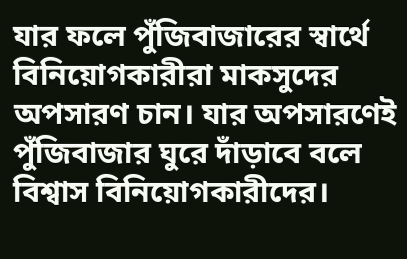যার ফলে পুঁজিবাজারের স্বার্থে বিনিয়োগকারীরা মাকসুদের অপসারণ চান। যার অপসারণেই পুঁজিবাজার ঘুরে দাঁড়াবে বলে বিশ্বাস বিনিয়োগকারীদের।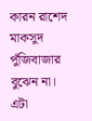কারন রাশেদ মাকসুদ পুঁজিবাজার বুঝেন না। এটা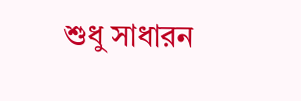শুধু সাধারন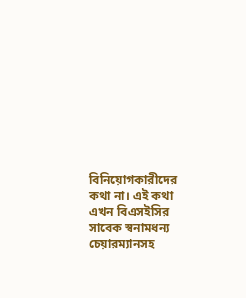বিনিয়োগকারীদের কথা না। এই কথা এখন বিএসইসির সাবেক স্বনামধন্য চেয়ারম্যানসহ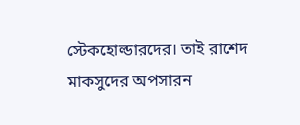স্টেকহোল্ডারদের। তাই রাশেদ মাকসুদের অপসারন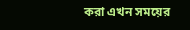করা এখন সময়ের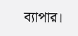ব্যাপার।